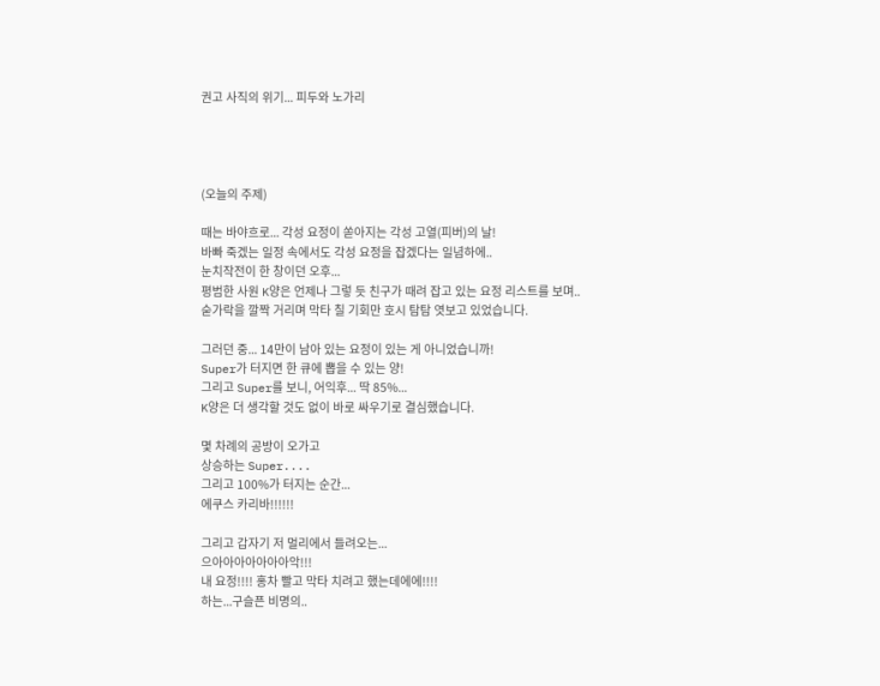권고 사직의 위기... 피두와 노가리




(오늘의 주제)

때는 바야흐로... 각성 요정이 쏟아지는 각성 고열(피버)의 날!
바빠 죽겠는 일정 속에서도 각성 요정을 잡겠다는 일념하에..
눈치작전이 한 창이던 오후...
평범한 사원 K양은 언제나 그렇 듯 친구가 때려 잡고 있는 요정 리스트를 보며..
숟가락을 깔짝 거리며 막타 칠 기회만 호시 탐탐 엿보고 있었습니다.

그러던 중... 14만이 남아 있는 요정이 있는 게 아니었습니까!
Super가 터지면 한 큐에 뽑을 수 있는 양!
그리고 Super를 보니, 어익후... 딱 85%...
K양은 더 생각할 것도 없이 바로 싸우기로 결심했습니다.

몇 차례의 공방이 오가고
상승하는 Super....
그리고 100%가 터지는 순간...
에쿠스 카리바!!!!!!

그리고 갑자기 저 멀리에서 들려오는...
으아아아아아아아악!!!
내 요정!!!! 홍차 빨고 막타 치려고 했는데에에!!!!
하는...구슬픈 비명의..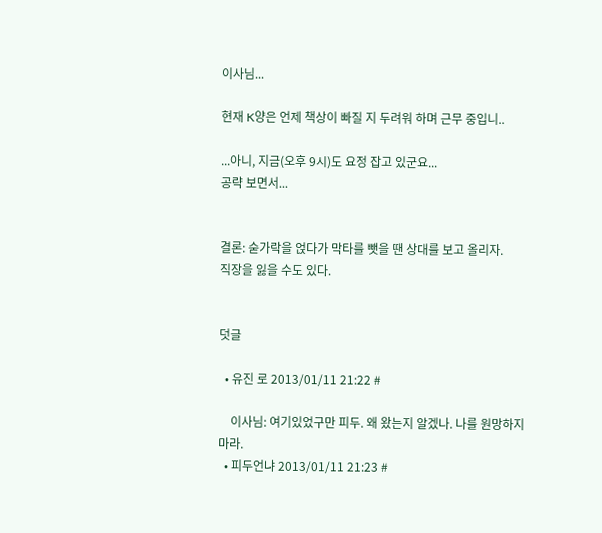이사님...

현재 K양은 언제 책상이 빠질 지 두려워 하며 근무 중입니..

...아니, 지금(오후 9시)도 요정 잡고 있군요...
공략 보면서...


결론: 숟가락을 얹다가 막타를 뺏을 땐 상대를 보고 올리자.
직장을 잃을 수도 있다.


덧글

  • 유진 로 2013/01/11 21:22 #

    이사님: 여기있었구만 피두. 왜 왔는지 알겠나. 나를 원망하지 마라.
  • 피두언냐 2013/01/11 21:23 #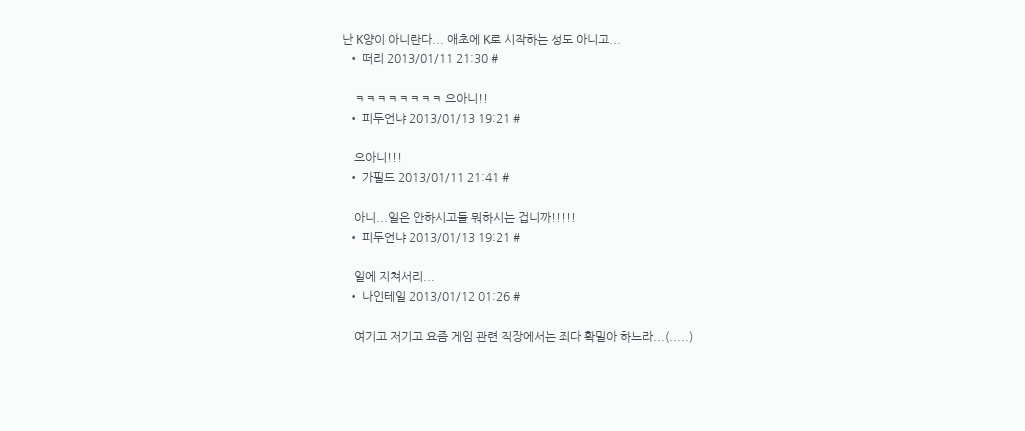난 K양이 아니란다... 애초에 K로 시작하는 성도 아니고...
  • 떠리 2013/01/11 21:30 #

    ㅋㅋㅋㅋㅋㅋㅋㅋ 으아니!!
  • 피두언냐 2013/01/13 19:21 #

    으아니!!!
  • 가필드 2013/01/11 21:41 #

    아니...일은 안하시고들 뭐하시는 겁니까!!!!!
  • 피두언냐 2013/01/13 19:21 #

    일에 지쳐서리...
  • 나인테일 2013/01/12 01:26 #

    여기고 저기고 요즘 게임 관련 직장에서는 죄다 확밀아 하느라...(.....)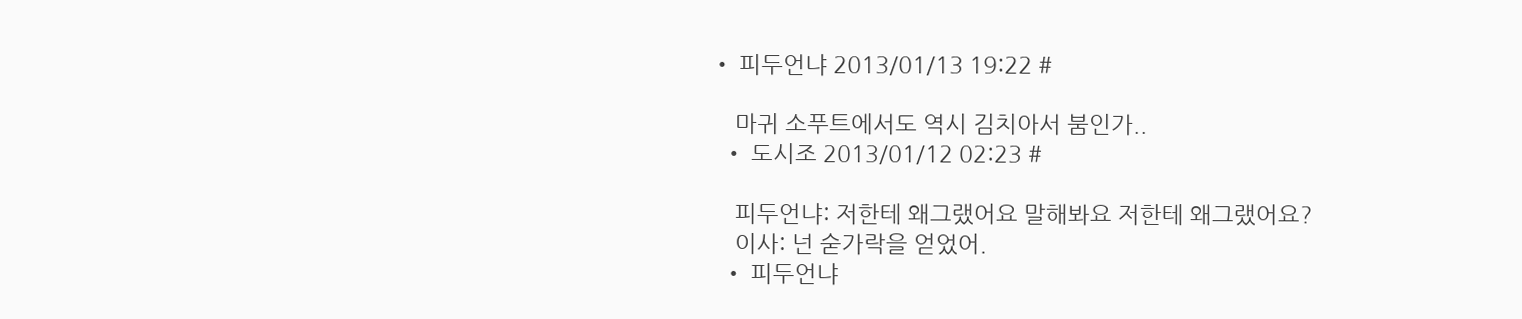• 피두언냐 2013/01/13 19:22 #

    마귀 소푸트에서도 역시 김치아서 붐인가..
  • 도시조 2013/01/12 02:23 #

    피두언냐: 저한테 왜그랬어요 말해봐요 저한테 왜그랬어요?
    이사: 넌 숟가락을 얻었어.
  • 피두언냐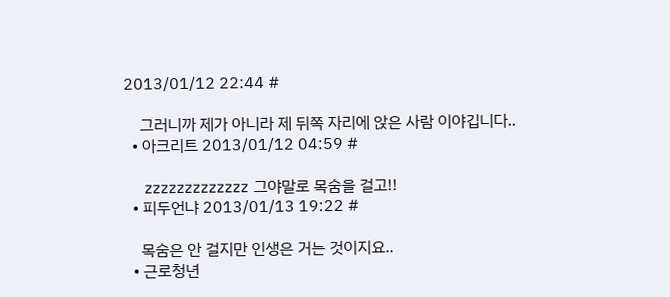2013/01/12 22:44 #

    그러니까 제가 아니라 제 뒤쪽 자리에 앉은 사람 이야깁니다..
  • 아크리트 2013/01/12 04:59 #

    zzzzzzzzzzzzz 그야말로 목숨을 걸고!!
  • 피두언냐 2013/01/13 19:22 #

    목숨은 안 걸지만 인생은 거는 것이지요..
  • 근로청년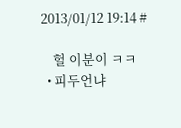2013/01/12 19:14 #

    헐 이분이 ㅋㅋ
  • 피두언냐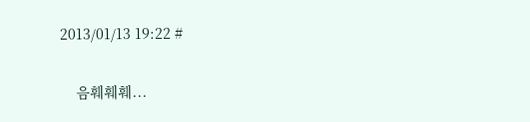2013/01/13 19:22 #

    음훼훼훼...